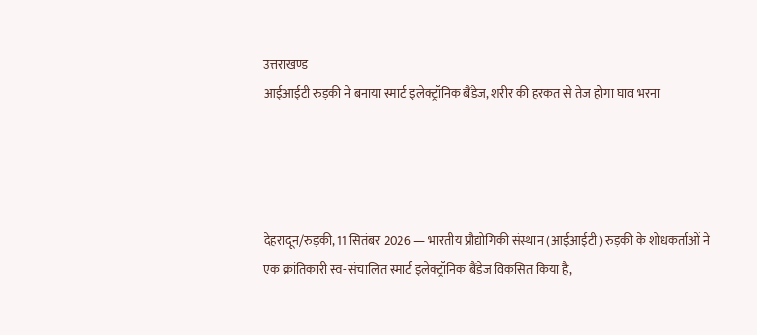उत्तराखण्ड
आईआईटी रुड़की ने बनाया स्मार्ट इलेक्ट्रॉनिक बैंडेज, शरीर की हरकत से तेज होगा घाव भरना




देहरादून/रुड़की, 11 सितंबर 2026 — भारतीय प्रौद्योगिकी संस्थान (आईआईटी) रुड़की के शोधकर्ताओं ने एक क्रांतिकारी स्व-संचालित स्मार्ट इलेक्ट्रॉनिक बैंडेज विकसित किया है,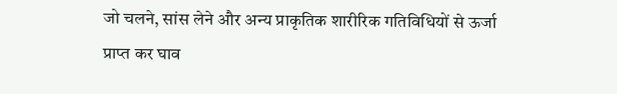जो चलने, सांस लेने और अन्य प्राकृतिक शारीरिक गतिविधियों से ऊर्जा प्राप्त कर घाव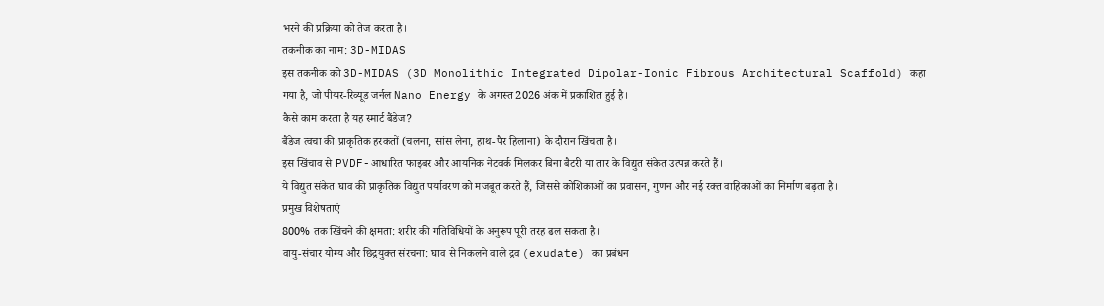भरने की प्रक्रिया को तेज करता है।
तकनीक का नाम: 3D-MIDAS
इस तकनीक को 3D-MIDAS (3D Monolithic Integrated Dipolar-Ionic Fibrous Architectural Scaffold) कहा गया है, जो पीयर-रिव्यूड जर्नल Nano Energy के अगस्त 2026 अंक में प्रकाशित हुई है।
कैसे काम करता है यह स्मार्ट बैंडेज?
बैंडेज त्वचा की प्राकृतिक हरकतों (चलना, सांस लेना, हाथ-पैर हिलाना) के दौरान खिंचता है।
इस खिंचाव से PVDF-आधारित फाइबर और आयनिक नेटवर्क मिलकर बिना बैटरी या तार के विद्युत संकेत उत्पन्न करते हैं।
ये विद्युत संकेत घाव की प्राकृतिक विद्युत पर्यावरण को मजबूत करते हैं, जिससे कोशिकाओं का प्रवासन, गुणन और नई रक्त वाहिकाओं का निर्माण बढ़ता है।
प्रमुख विशेषताएं
800% तक खिंचने की क्षमता: शरीर की गतिविधियों के अनुरूप पूरी तरह ढल सकता है।
वायु-संचार योग्य और छिद्रयुक्त संरचना: घाव से निकलने वाले द्रव (exudate) का प्रबंधन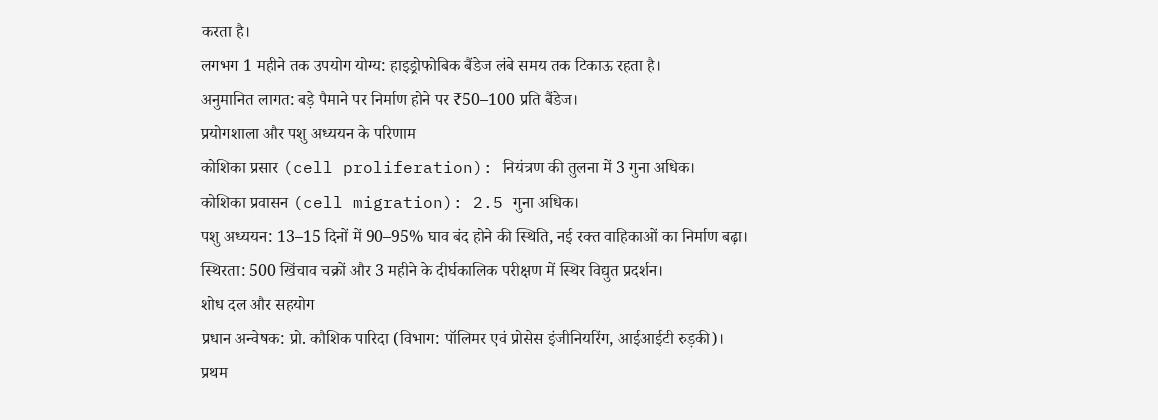करता है।
लगभग 1 महीने तक उपयोग योग्य: हाइड्रोफोबिक बैंडेज लंबे समय तक टिकाऊ रहता है।
अनुमानित लागत: बड़े पैमाने पर निर्माण होने पर ₹50–100 प्रति बैंडेज।
प्रयोगशाला और पशु अध्ययन के परिणाम
कोशिका प्रसार (cell proliferation): नियंत्रण की तुलना में 3 गुना अधिक।
कोशिका प्रवासन (cell migration): 2.5 गुना अधिक।
पशु अध्ययन: 13–15 दिनों में 90–95% घाव बंद होने की स्थिति, नई रक्त वाहिकाओं का निर्माण बढ़ा।
स्थिरता: 500 खिंचाव चक्रों और 3 महीने के दीर्घकालिक परीक्षण में स्थिर विद्युत प्रदर्शन।
शोध दल और सहयोग
प्रधान अन्वेषक: प्रो. कौशिक पारिदा (विभाग: पॉलिमर एवं प्रोसेस इंजीनियरिंग, आईआईटी रुड़की)।
प्रथम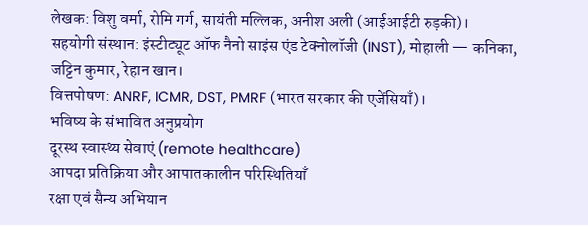लेखक: विशु वर्मा, रोमि गर्ग, सायंती मल्लिक, अनीश अली (आईआईटी रुड़की)।
सहयोगी संस्थान: इंस्टीट्यूट ऑफ नैनो साइंस एंड टेक्नोलॉजी (INST), मोहाली — कनिका, जट्टिन कुमार, रेहान खान।
वित्तपोषण: ANRF, ICMR, DST, PMRF (भारत सरकार की एजेंसियाँ)।
भविष्य के संभावित अनुप्रयोग
दूरस्थ स्वास्थ्य सेवाएं (remote healthcare)
आपदा प्रतिक्रिया और आपातकालीन परिस्थितियाँ
रक्षा एवं सैन्य अभियान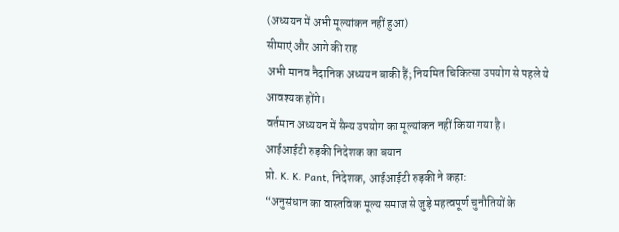(अध्ययन में अभी मूल्यांकन नहीं हुआ)
सीमाएं और आगे की राह
अभी मानव नैदानिक अध्ययन बाकी हैं; नियमित चिकित्सा उपयोग से पहले ये आवश्यक होंगे।
वर्तमान अध्ययन में सैन्य उपयोग का मूल्यांकन नहीं किया गया है।
आईआईटी रुड़की निदेशक का बयान
प्रो. K. K. Pant, निदेशक, आईआईटी रुड़की ने कहा:
“अनुसंधान का वास्तविक मूल्य समाज से जुड़े महत्वपूर्ण चुनौतियों के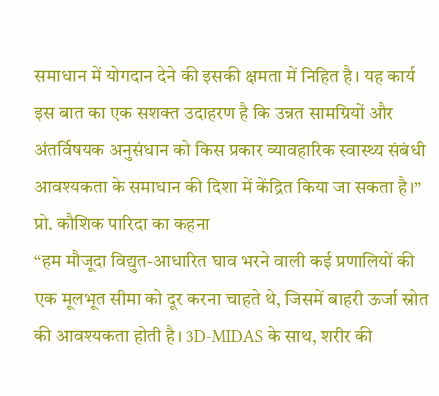समाधान में योगदान देने की इसकी क्षमता में निहित है। यह कार्य इस बात का एक सशक्त उदाहरण है कि उन्नत सामग्रियों और अंतर्विषयक अनुसंधान को किस प्रकार व्यावहारिक स्वास्थ्य संबंधी आवश्यकता के समाधान की दिशा में केंद्रित किया जा सकता है।”
प्रो. कौशिक पारिदा का कहना
“हम मौजूदा विद्युत-आधारित घाव भरने वाली कई प्रणालियों की एक मूलभूत सीमा को दूर करना चाहते थे, जिसमें बाहरी ऊर्जा स्रोत की आवश्यकता होती है। 3D-MIDAS के साथ, शरीर की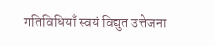गतिविधियाँ स्वयं विद्युत उत्तेजना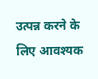उत्पन्न करने के लिए आवश्यक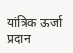यांत्रिक ऊर्जा प्रदान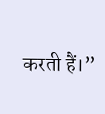करती हैं।”